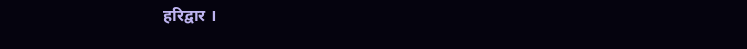हरिद्वार ।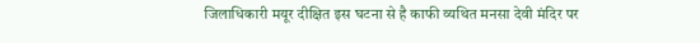जिलाधिकारी मयूर दीक्षित इस घटना से है काफी व्यथित मनसा देवी मंदिर पर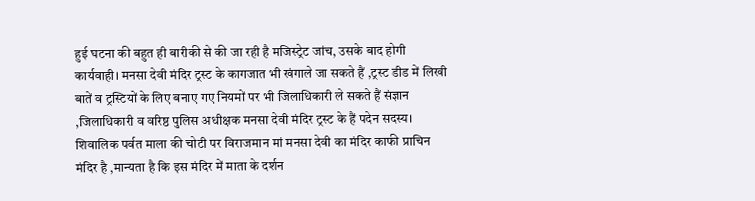हुई घटना की बहुत ही बारीकी से की जा रही है मजिस्ट्रेट जांच, उसके बाद होगी कार्यवाही। मनसा देवी मंदिर ट्रस्ट के कागजात भी खंगाले जा सकते हैं ,ट्रस्ट डीड में लिखी बातें व ट्रस्टियों के लिए बनाए गए नियमों पर भी जिलाधिकारी ले सकते हैं संज्ञान ,जिलाधिकारी व वरिष्ठ पुलिस अधीक्षक मनसा देवी मंदिर ट्रस्ट के हैं पदेन सदस्य।
शिवालिक पर्वत माला की चोटी पर विराजमान मां मनसा देवी का मंदिर काफी प्राचिन मंदिर है ,मान्यता है कि इस मंदिर में माता के दर्शन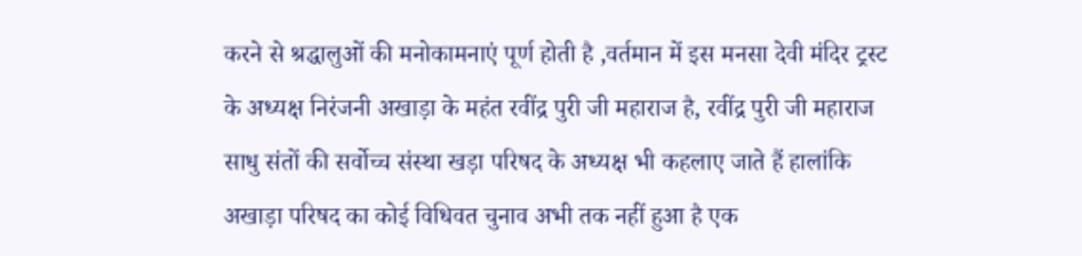करने से श्रद्धालुओं की मनोकामनाएं पूर्ण होती है ,वर्तमान में इस मनसा देवी मंदिर ट्रस्ट के अध्यक्ष निरंजनी अखाड़ा के महंत रवींद्र पुरी जी महाराज है, रवींद्र पुरी जी महाराज साधु संतों की सर्वोच्च संस्था खड़ा परिषद के अध्यक्ष भी कहलाए जाते हैं हालांकि अखाड़ा परिषद का कोई विधिवत चुनाव अभी तक नहीं हुआ है एक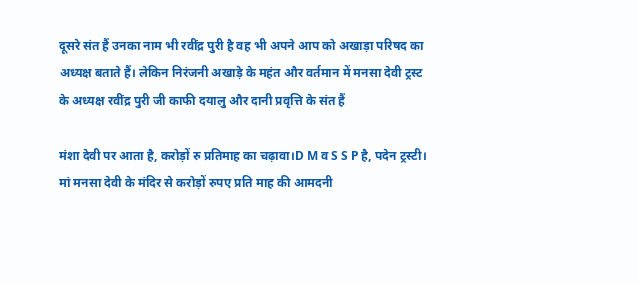दूसरे संत हैं उनका नाम भी रवींद्र पुरी है वह भी अपने आप को अखाड़ा परिषद का अध्यक्ष बताते हैं। लेकिन निरंजनी अखाड़े के महंत और वर्तमान में मनसा देवी ट्रस्ट के अध्यक्ष रवींद्र पुरी जी काफी दयालु और दानी प्रवृत्ति के संत हैं

मंशा देवी पर आता है, करोड़ों रु प्रतिमाह का चढ़ावा।D M व S S P है, पदेन ट्रस्टी।
मां मनसा देवी के मंदिर से करोड़ों रुपए प्रति माह की आमदनी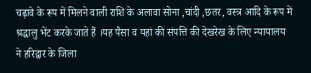चढ़ावे के रूप में मिलने वाली राशि के अलावा सोना ,चांदी ,छतर, वस्त्र आदि के रूप में श्रद्धालु भेंट करके जाते हैं ।यह पैसा व यहां की संपत्ति की देखरेख के लिए न्यायालय ने हरिद्वार के जिला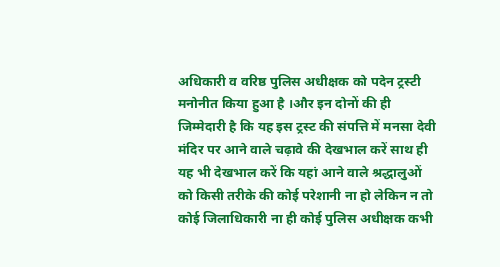अधिकारी व वरिष्ठ पुलिस अधीक्षक को पदेन ट्रस्टी मनोनीत किया हुआ है ।और इन दोनों की ही जिम्मेदारी है कि यह इस ट्रस्ट की संपत्ति में मनसा देवी मंदिर पर आने वाले चढ़ावे की देखभाल करें साथ ही यह भी देखभाल करें कि यहां आने वाले श्रद्धालुओं को किसी तरीके की कोई परेशानी ना हो लेकिन न तो कोई जिलाधिकारी ना ही कोई पुलिस अधीक्षक कभी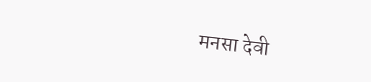मनसा देवी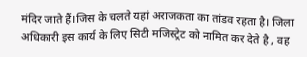मंदिर जाते हैं।जिस के चलते यहां अराजकता का तांडव रहता है। जिला अधिकारी इस कार्य के लिए सिटी मजिस्ट्रेट को नामित कर देते है , वह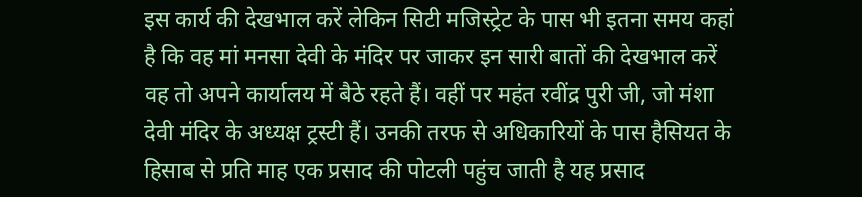इस कार्य की देखभाल करें लेकिन सिटी मजिस्ट्रेट के पास भी इतना समय कहां है कि वह मां मनसा देवी के मंदिर पर जाकर इन सारी बातों की देखभाल करें वह तो अपने कार्यालय में बैठे रहते हैं। वहीं पर महंत रवींद्र पुरी जी, जो मंशा देवी मंदिर के अध्यक्ष ट्रस्टी हैं। उनकी तरफ से अधिकारियों के पास हैसियत के हिसाब से प्रति माह एक प्रसाद की पोटली पहुंच जाती है यह प्रसाद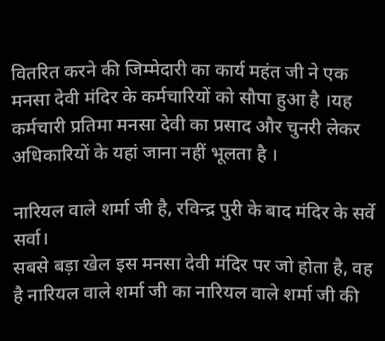वितरित करने की जिम्मेदारी का कार्य महंत जी ने एक मनसा देवी मंदिर के कर्मचारियों को सौपा हुआ है ।यह कर्मचारी प्रतिमा मनसा देवी का प्रसाद और चुनरी लेकर अधिकारियों के यहां जाना नहीं भूलता है ।

नारियल वाले शर्मा जी है, रविन्द्र पुरी के बाद मंदिर के सर्वे सर्वा।
सबसे बड़ा खेल इस मनसा देवी मंदिर पर जो होता है, वह है नारियल वाले शर्मा जी का नारियल वाले शर्मा जी की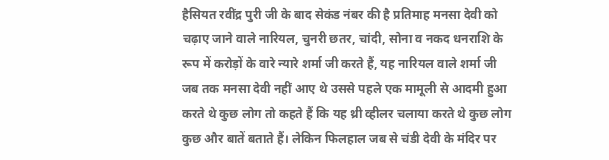हैसियत रवींद्र पुरी जी के बाद सेकंड नंबर की है प्रतिमाह मनसा देवी को चढ़ाए जाने वाले नारियल, चुनरी छतर, चांदी, सोना व नकद धनराशि के रूप में करोड़ों के वारे न्यारे शर्मा जी करते हैं, यह नारियल वाले शर्मा जी जब तक मनसा देवी नहीं आए थे उससे पहले एक मामूली से आदमी हुआ करते थे कुछ लोग तो कहते हैं कि यह थ्री व्हीलर चलाया करते थे कुछ लोग कुछ और बातें बताते हैं। लेकिन फिलहाल जब से चंडी देवी के मंदिर पर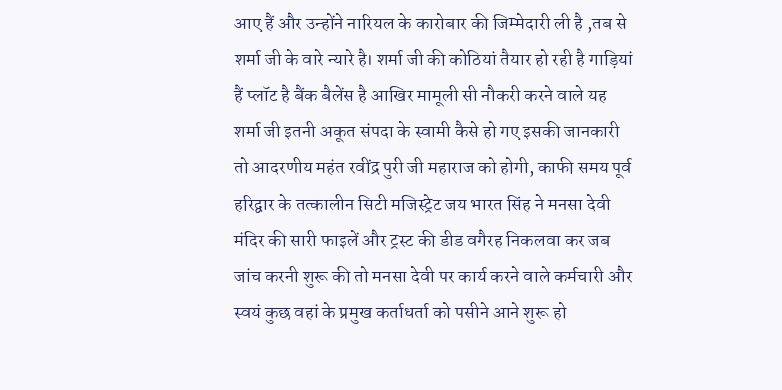आए हैं और उन्होंने नारियल के कारोबार की जिम्मेदारी ली है ,तब से शर्मा जी के वारे न्यारे है। शर्मा जी की कोठियां तैयार हो रही है गाड़ियां हैं प्लॉट है बैंक बैलेंस है आखिर मामूली सी नौकरी करने वाले यह शर्मा जी इतनी अकूत संपदा के स्वामी कैसे हो गए इसकी जानकारी तो आदरणीय महंत रवींद्र पुरी जी महाराज को होगी, काफी समय पूर्व हरिद्वार के तत्कालीन सिटी मजिस्ट्रेट जय भारत सिंह ने मनसा देवी मंदिर की सारी फाइलें और ट्रस्ट की डीड वगैरह निकलवा कर जब जांच करनी शुरू की तो मनसा देवी पर कार्य करने वाले कर्मचारी और स्वयं कुछ वहां के प्रमुख कर्ताधर्ता को पसीने आने शुरू हो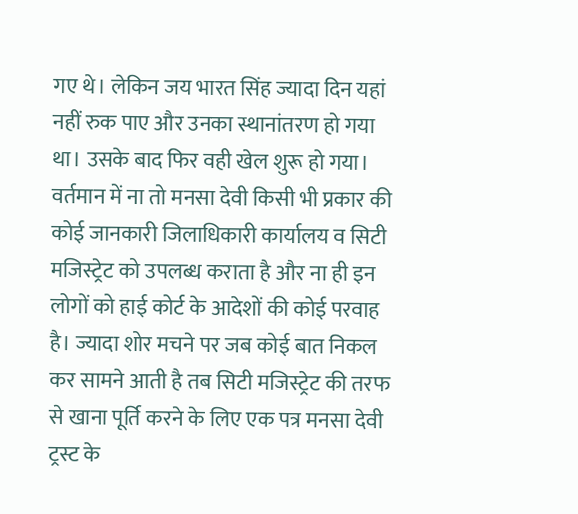गए थे। लेकिन जय भारत सिंह ज्यादा दिन यहां नहीं रुक पाए और उनका स्थानांतरण हो गया था। उसके बाद फिर वही खेल शुरू हो गया। वर्तमान में ना तो मनसा देवी किसी भी प्रकार की कोई जानकारी जिलाधिकारी कार्यालय व सिटी मजिस्ट्रेट को उपलब्ध कराता है और ना ही इन लोगों को हाई कोर्ट के आदेशों की कोई परवाह है। ज्यादा शोर मचने पर जब कोई बात निकल कर सामने आती है तब सिटी मजिस्ट्रेट की तरफ से खाना पूर्ति करने के लिए एक पत्र मनसा देवी ट्रस्ट के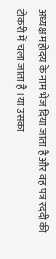अध्यक्ष महोदय के नाम भेज दिया जाता है और वह पत्र रददी की टोकरी में चला जाता है ।या उसका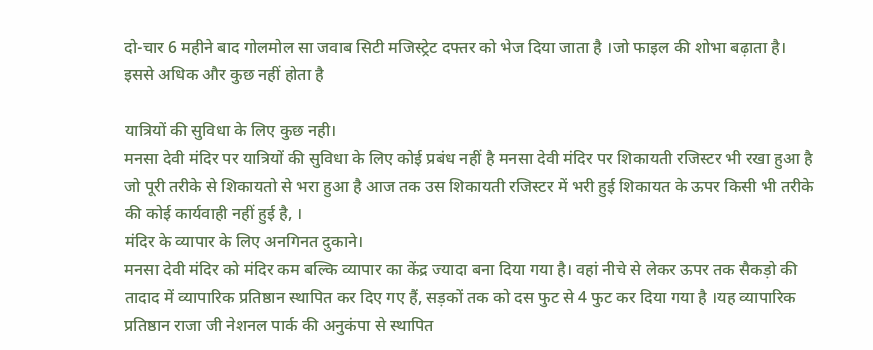दो-चार 6 महीने बाद गोलमोल सा जवाब सिटी मजिस्ट्रेट दफ्तर को भेज दिया जाता है ।जो फाइल की शोभा बढ़ाता है। इससे अधिक और कुछ नहीं होता है

यात्रियों की सुविधा के लिए कुछ नही।
मनसा देवी मंदिर पर यात्रियों की सुविधा के लिए कोई प्रबंध नहीं है मनसा देवी मंदिर पर शिकायती रजिस्टर भी रखा हुआ है जो पूरी तरीके से शिकायतो से भरा हुआ है आज तक उस शिकायती रजिस्टर में भरी हुई शिकायत के ऊपर किसी भी तरीके की कोई कार्यवाही नहीं हुई है, ।
मंदिर के व्यापार के लिए अनगिनत दुकाने।
मनसा देवी मंदिर को मंदिर कम बल्कि व्यापार का केंद्र ज्यादा बना दिया गया है। वहां नीचे से लेकर ऊपर तक सैकड़ो की तादाद में व्यापारिक प्रतिष्ठान स्थापित कर दिए गए हैं, सड़कों तक को दस फुट से 4 फुट कर दिया गया है ।यह व्यापारिक प्रतिष्ठान राजा जी नेशनल पार्क की अनुकंपा से स्थापित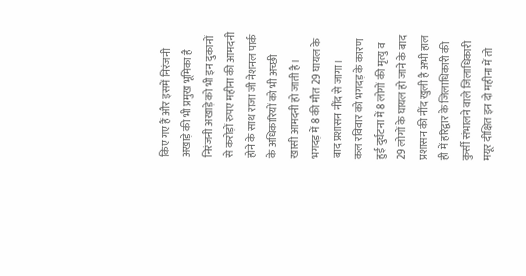किए गए हैं और इसमें निरंजनी अखाड़े की भी प्रमुख भूमिका है निरंजनी अखाड़े को भी इन दुकानों से करोड़ों रुपए महीना की आमदनी होने के साथ राजा जी नेशनल पार्क के अधिकारियों को भी अच्छी खासी आमदनी हो जाती है।
भगदड़ में 8 की मौत 29 घायल के बाद प्रशासन नींद से जागा।
कल रविवार को भगदड़ के कारण हुई दुर्घटना में 8 लोगों की मृत्यु व 29 लोगों के घायल हो जाने के बाद प्रशासन की नींद खुली है अभी हाल ही में हरिद्वार के जिलाधिकारी की कुर्सी संभालने वाले जिलाधिकारी मयूर दीक्षित इन दो महीना में तो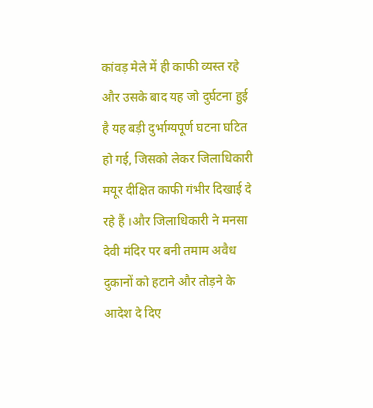कांवड़ मेले में ही काफी व्यस्त रहे और उसके बाद यह जो दुर्घटना हुई है यह बड़ी दुर्भाग्यपूर्ण घटना घटित हो गई, जिसको लेकर जिलाधिकारी मयूर दीक्षित काफी गंभीर दिखाई दे रहे हैं ।और जिलाधिकारी ने मनसा देवी मंदिर पर बनी तमाम अवैध दुकानों को हटाने और तोड़ने के आदेश दे दिए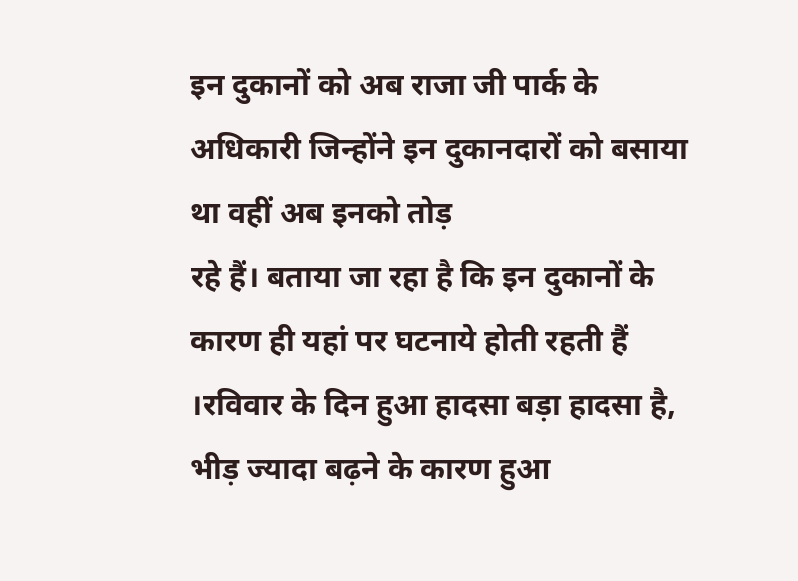इन दुकानों को अब राजा जी पार्क के अधिकारी जिन्होंने इन दुकानदारों को बसाया था वहीं अब इनको तोड़
रहे हैं। बताया जा रहा है कि इन दुकानों के कारण ही यहां पर घटनाये होती रहती हैं ।रविवार के दिन हुआ हादसा बड़ा हादसा है, भीड़ ज्यादा बढ़ने के कारण हुआ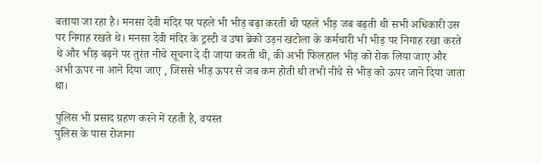बताया जा रहा है। मनसा देवी मंदिर पर पहले भी भीड़ बढ़ा करती थी पहले भीड़ जब बढ़ती थी सभी अधिकारी उस पर निगाह रखते थे। मनसा देवी मंदिर के ट्रस्टी व उषा ब्रेको उड़न खटोला के कर्मचारी भी भीड़ पर निगाह रखा करते थे और भीड़ बढ़ने पर तुरंत नीचे सूचना दे दी जाया करती थी, की अभी फिलहाल भीड़ को रोक लिया जाए और अभी ऊपर ना आने दिया जाए , जिससे भीड़ ऊपर से जब कम होती थी तभी नीचे से भीड़ को ऊपर जाने दिया जाता था।

पुलिस भी प्रसाद ग्रहण करने में रहती है, वयस्त
पुलिस के पास रोजाना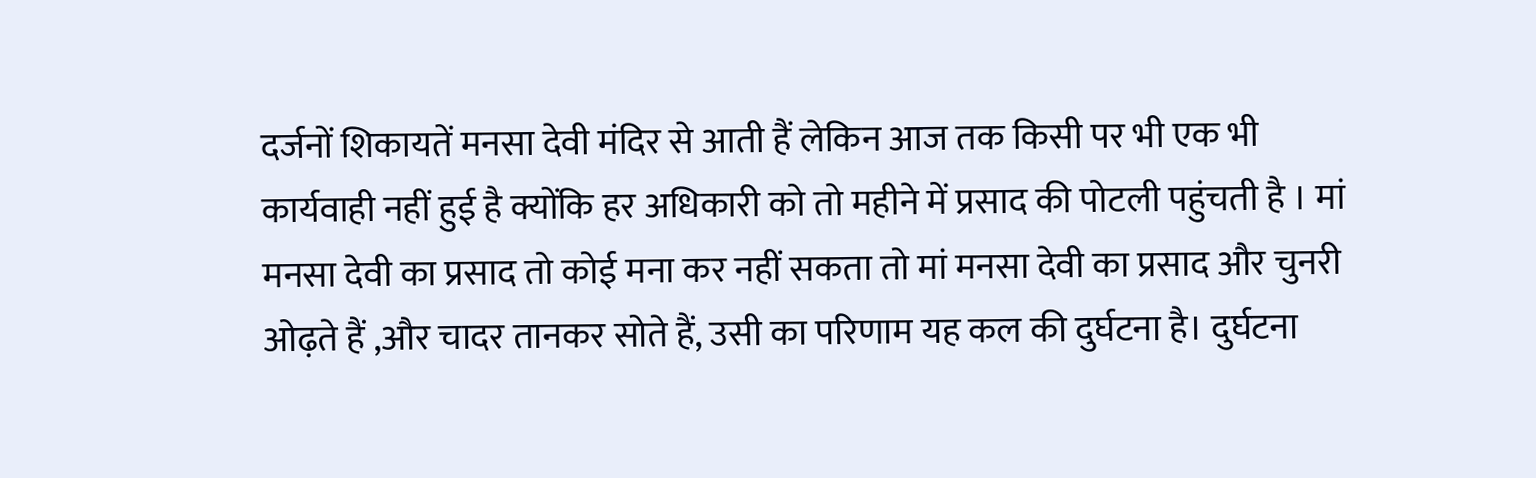दर्जनों शिकायतें मनसा देवी मंदिर से आती हैं लेकिन आज तक किसी पर भी एक भी कार्यवाही नहीं हुई है क्योंकि हर अधिकारी को तो महीने में प्रसाद की पोटली पहुंचती है । मां मनसा देवी का प्रसाद तो कोई मना कर नहीं सकता तो मां मनसा देवी का प्रसाद और चुनरी ओढ़ते हैं ,और चादर तानकर सोते हैं, उसी का परिणाम यह कल की दुर्घटना है। दुर्घटना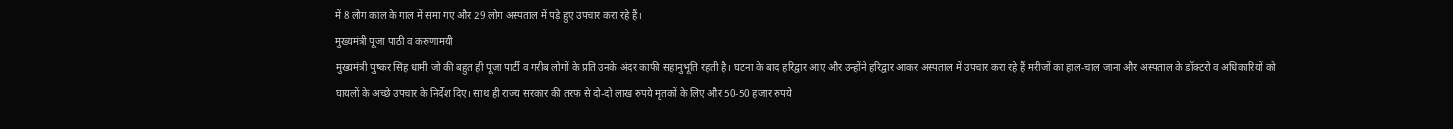में 8 लोग काल के गाल में समा गए और 29 लोग अस्पताल में पड़े हुए उपचार करा रहे हैं।
मुख्यमंत्री पूजा पाठी व करुणामयी
मुख्यमंत्री पुष्कर सिंह धामी जो की बहुत ही पूजा पार्टी व गरीब लोगों के प्रति उनके अंदर काफी सहानुभूति रहती है। घटना के बाद हरिद्वार आए और उन्होंने हरिद्वार आकर अस्पताल में उपचार करा रहे हैं मरीजों का हाल-चाल जाना और अस्पताल के डॉक्टरो व अधिकारियों को घायलों के अच्छे उपचार के निर्देश दिए। साथ ही राज्य सरकार की तरफ से दो-दो लाख रुपये मृतकों के लिए और 50-50 हजार रुपये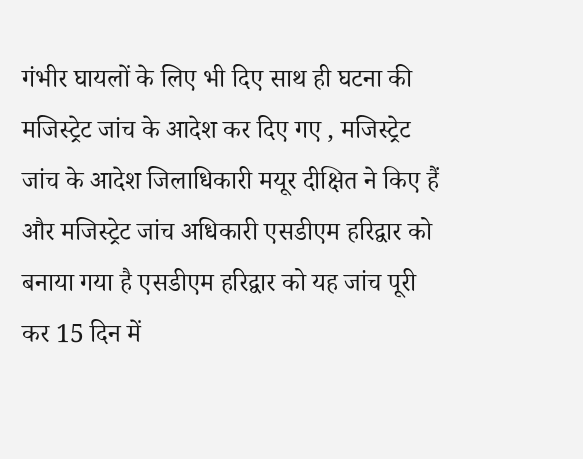गंभीर घायलों के लिए भी दिए साथ ही घटना की मजिस्ट्रेट जांच के आदेश कर दिए गए , मजिस्ट्रेट जांच के आदेश जिलाधिकारी मयूर दीक्षित ने किए हैं और मजिस्ट्रेट जांच अधिकारी एसडीएम हरिद्वार को बनाया गया है एसडीएम हरिद्वार को यह जांच पूरी कर 15 दिन में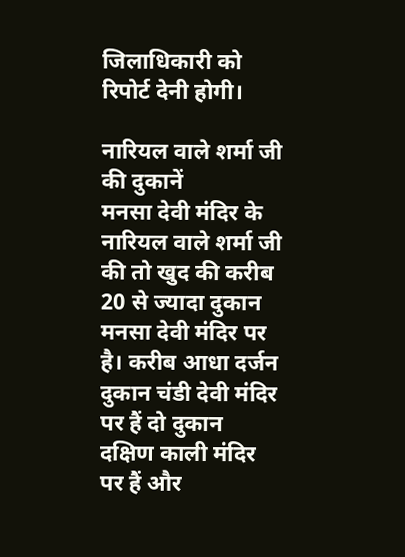जिलाधिकारी को रिपोर्ट देनी होगी।

नारियल वाले शर्मा जी की दुकानें
मनसा देवी मंदिर के नारियल वाले शर्मा जी की तो खुद की करीब 20 से ज्यादा दुकान मनसा देवी मंदिर पर है। करीब आधा दर्जन दुकान चंडी देवी मंदिर पर हैं दो दुकान दक्षिण काली मंदिर पर हैं और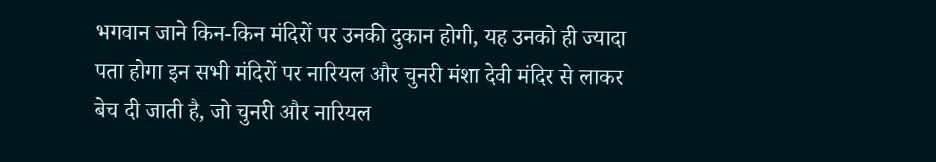भगवान जाने किन-किन मंदिरों पर उनकी दुकान होगी, यह उनको ही ज्यादा पता होगा इन सभी मंदिरों पर नारियल और चुनरी मंशा देवी मंदिर से लाकर बेच दी जाती है, जो चुनरी और नारियल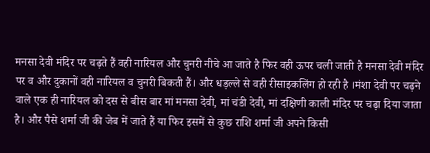मनसा देवी मंदिर पर चढ़ते हैं वही नारियल और चुनरी नीचे आ जाते है फिर वही ऊपर चली जाती है मनसा देवी मंदिर पर व और दुकानों वही नारियल व चुनरी बिकती हैं। और धड़ल्ले से वही रीसाइकलिंग हो रही है ।मंशा देवी पर चढ़ने वाले एक ही नारियल को दस से बीस बार मां मनसा देवी, मां चंडी देवी, मां दक्षिणी काली मंदिर पर चढ़ा दिया जाता है। और पैसे शर्मा जी की जेब में जाते हैं या फिर इसमें से कुछ राशि शर्मा जी अपने किसी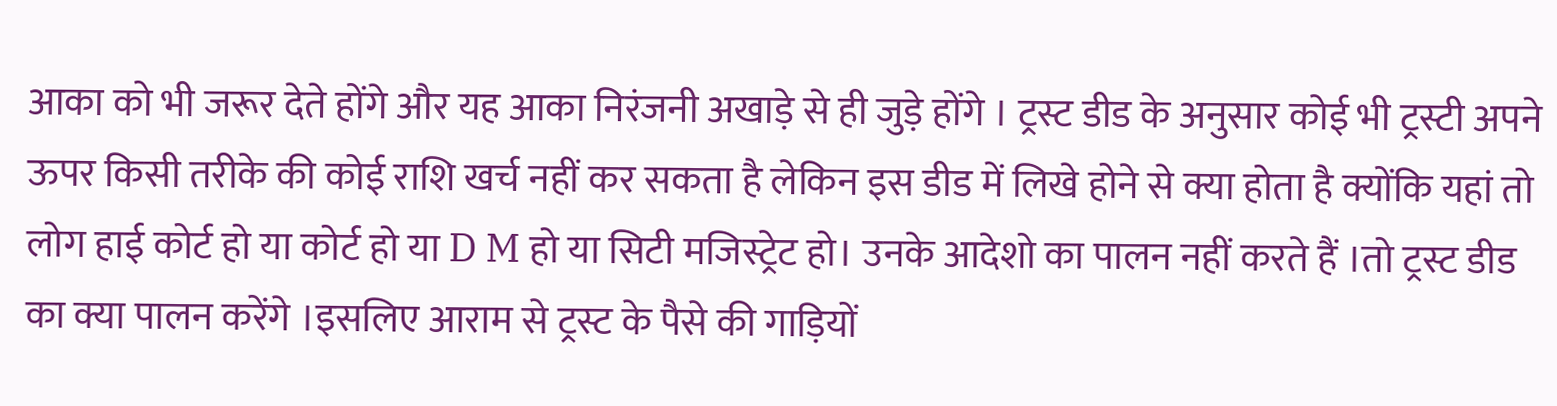आका को भी जरूर देते होंगे और यह आका निरंजनी अखाड़े से ही जुड़े होंगे । ट्रस्ट डीड के अनुसार कोई भी ट्रस्टी अपने ऊपर किसी तरीके की कोई राशि खर्च नहीं कर सकता है लेकिन इस डीड में लिखे होने से क्या होता है क्योंकि यहां तो लोग हाई कोर्ट हो या कोर्ट हो या D M हो या सिटी मजिस्ट्रेट हो। उनके आदेशो का पालन नहीं करते हैं ।तो ट्रस्ट डीड का क्या पालन करेंगे ।इसलिए आराम से ट्रस्ट के पैसे की गाड़ियों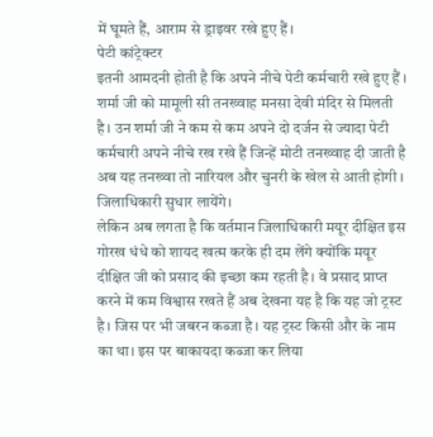में घूमते हैं, आराम से ड्राइवर रखे हुए हैं।
पेटी कांट्रेक्टर
इतनी आमदनी होती है कि अपने नीचे पेटी कर्मचारी रखे हुए हैं । शर्मा जी को मामूली सी तनख्वाह मनसा देवी मंदिर से मिलती है। उन शर्मा जी ने कम से कम अपने दो दर्जन से ज्यादा पेटी कर्मचारी अपने नीचे रख रखे हैं जिन्हें मोटी तनख्वाह दी जाती है अब यह तनख्वा तो नारियल और चुनरी के खेल से आती होगी ।
जिलाधिकारी सुधार लायेंगे।
लेकिन अब लगता है कि वर्तमान जिलाधिकारी मयूर दीक्षित इस गोरख धंधे को शायद खत्म करके ही दम लेंगे क्योंकि मयूर दीक्षित जी को प्रसाद की इच्छा कम रहती है। वे प्रसाद प्राप्त करने में कम विश्वास रखते हैं अब देखना यह है कि यह जो ट्रस्ट है। जिस पर भी जबरन कब्जा है। यह ट्रस्ट किसी और के नाम का था। इस पर बाकायदा कब्जा कर लिया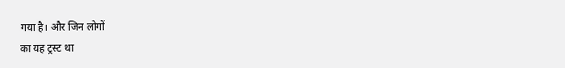गया है। और जिन लोगों
का यह ट्रस्ट था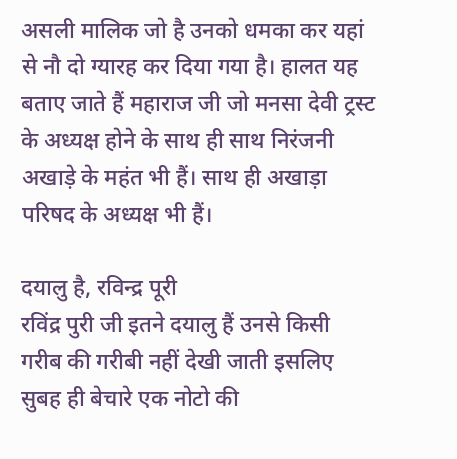असली मालिक जो है उनको धमका कर यहां से नौ दो ग्यारह कर दिया गया है। हालत यह बताए जाते हैं महाराज जी जो मनसा देवी ट्रस्ट के अध्यक्ष होने के साथ ही साथ निरंजनी अखाड़े के महंत भी हैं। साथ ही अखाड़ा परिषद के अध्यक्ष भी हैं।

दयालु है, रविन्द्र पूरी
रविंद्र पुरी जी इतने दयालु हैं उनसे किसी गरीब की गरीबी नहीं देखी जाती इसलिए सुबह ही बेचारे एक नोटो की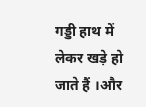गड्डी हाथ में लेकर खड़े हो जाते हैं ।और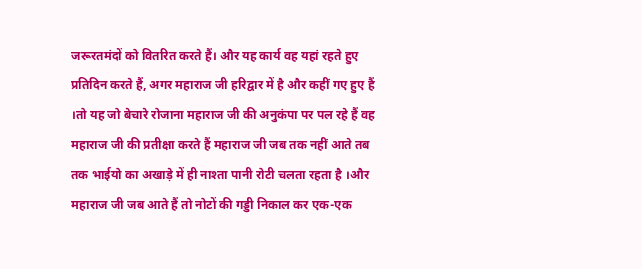जरूरतमंदों को वितरित करते हैं। और यह कार्य वह यहां रहते हुए प्रतिदिन करते हैं, अगर महाराज जी हरिद्वार में है और कहीं गए हुए हैं ।तो यह जो बेचारे रोजाना महाराज जी की अनुकंपा पर पल रहे हैं वह महाराज जी की प्रतीक्षा करते हैं महाराज जी जब तक नहीं आते तब तक भाईयो का अखाड़े में ही नाश्ता पानी रोटी चलता रहता है ।और महाराज जी जब आते हैं तो नोटों की गड्डी निकाल कर एक-एक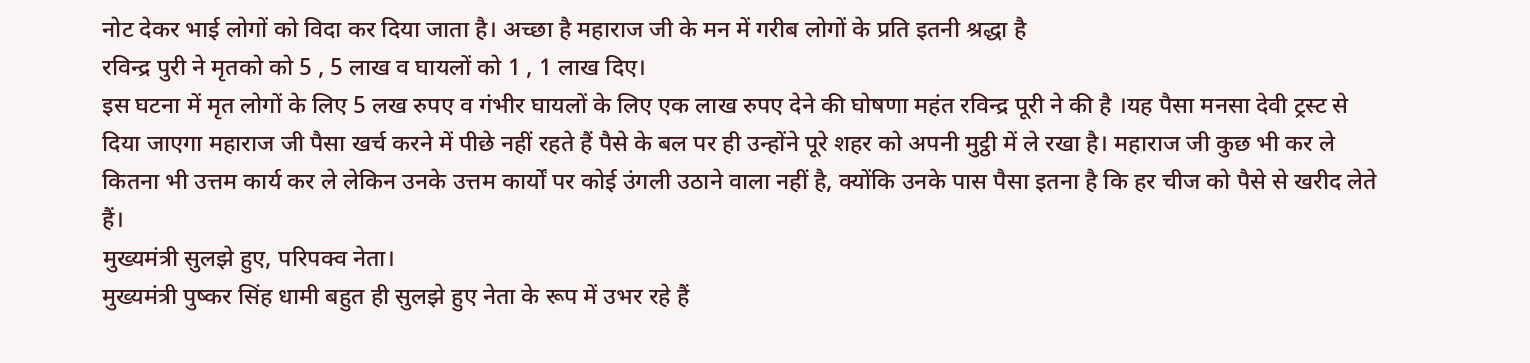नोट देकर भाई लोगों को विदा कर दिया जाता है। अच्छा है महाराज जी के मन में गरीब लोगों के प्रति इतनी श्रद्धा है
रविन्द्र पुरी ने मृतको को 5 , 5 लाख व घायलों को 1 , 1 लाख दिए।
इस घटना में मृत लोगों के लिए 5 लख रुपए व गंभीर घायलों के लिए एक लाख रुपए देने की घोषणा महंत रविन्द्र पूरी ने की है ।यह पैसा मनसा देवी ट्रस्ट से दिया जाएगा महाराज जी पैसा खर्च करने में पीछे नहीं रहते हैं पैसे के बल पर ही उन्होंने पूरे शहर को अपनी मुट्ठी में ले रखा है। महाराज जी कुछ भी कर ले कितना भी उत्तम कार्य कर ले लेकिन उनके उत्तम कार्यों पर कोई उंगली उठाने वाला नहीं है, क्योंकि उनके पास पैसा इतना है कि हर चीज को पैसे से खरीद लेते हैं।
मुख्यमंत्री सुलझे हुए, परिपक्व नेता।
मुख्यमंत्री पुष्कर सिंह धामी बहुत ही सुलझे हुए नेता के रूप में उभर रहे हैं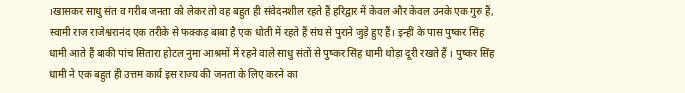।खासकर साधु संत व गरीब जनता को लेकर तो वह बहुत ही संवेदनशील रहते हैं हरिद्वार में केवल और केवल उनके एक गुरु हैं, स्वामी राज राजेश्वरानंद एक तरीके से फक्कड़ बाबा है एक धोती में रहते हैं संघ से पुराने जुड़े हुए हैं। इन्हीं के पास पुष्कर सिंह धामी आते हैं बाकी पांच सितारा होटल नुमा आश्रमों में रहने वाले साधु संतों से पुष्कर सिंह धामी थोड़ा दूरी रखते हैं । पुष्कर सिंह धामी ने एक बहुत ही उत्तम कार्य इस राज्य की जनता के लिए करने का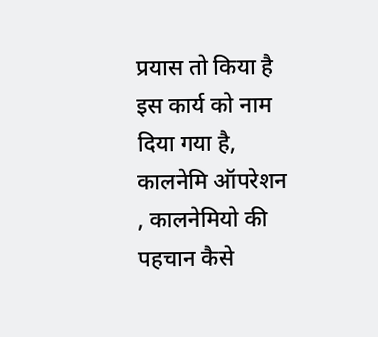प्रयास तो किया है इस कार्य को नाम दिया गया है, कालनेमि ऑपरेशन , कालनेमियो की पहचान कैसे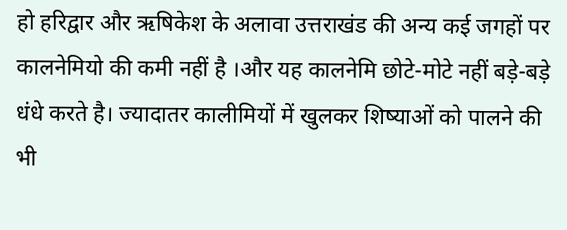हो हरिद्वार और ऋषिकेश के अलावा उत्तराखंड की अन्य कई जगहों पर कालनेमियो की कमी नहीं है ।और यह कालनेमि छोटे-मोटे नहीं बड़े-बड़े धंधे करते है। ज्यादातर कालीमियों में खुलकर शिष्याओं को पालने की भी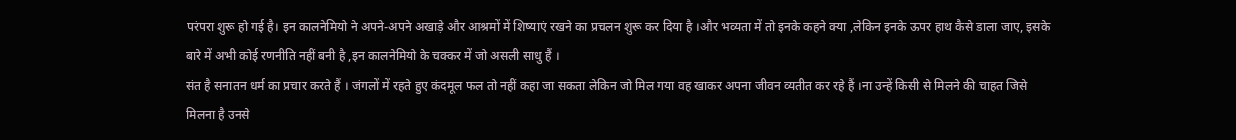परंपरा शुरू हो गई है। इन कालनेमियो ने अपने-अपने अखाड़े और आश्रमों में शिष्याएं रखने का प्रचलन शुरू कर दिया है ।और भव्यता में तो इनके कहने क्या ,लेकिन इनके ऊपर हाथ कैसे डाला जाए, इसके बारे में अभी कोई रणनीति नहीं बनी है ,इन कालनेमियो के चक्कर में जो असली साधु हैं ।
संत है सनातन धर्म का प्रचार करते हैं । जंगलों में रहते हुए कंदमूल फल तो नहीं कहा जा सकता लेकिन जो मिल गया वह खाकर अपना जीवन व्यतीत कर रहे हैं ।ना उन्हें किसी से मिलने की चाहत जिसे मिलना है उनसे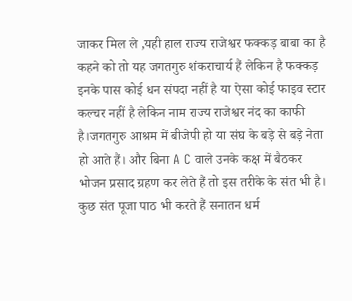जाकर मिल ले ,यही हाल राज्य राजेश्वर फक्कड़ बाबा का है कहने को तो यह जगतगुरु शंकराचार्य हैं लेकिन है फक्कड़ इनके पास कोई धन संपदा नहीं है या ऐसा कोई फाइव स्टार कल्चर नहीं है लेकिन नाम राज्य राजेश्वर नंद का काफी है।जगतगुरु आश्रम में बीजेपी हो या संघ के बड़े से बड़े नेता हो आते हैं। और बिना A C वाले उनके कक्ष में बैठकर भोजन प्रसाद ग्रहण कर लेते हैं तो इस तरीके के संत भी है। कुछ संत पूजा पाठ भी करते हैं सनातन धर्म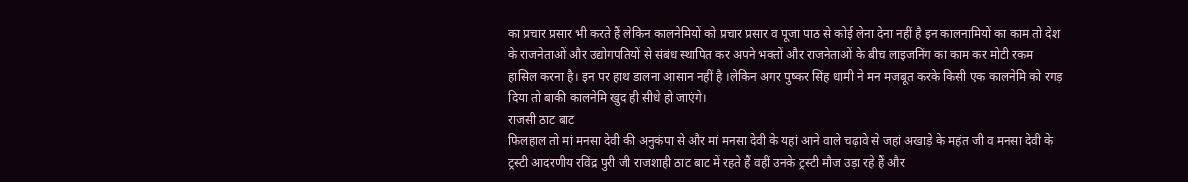का प्रचार प्रसार भी करते हैं लेकिन कालनेमियों को प्रचार प्रसार व पूजा पाठ से कोई लेना देना नहीं है इन कालनामियों का काम तो देश के राजनेताओं और उद्योगपतियों से संबंध स्थापित कर अपने भक्तों और राजनेताओं के बीच लाइजनिंग का काम कर मोटी रकम हासिल करना है। इन पर हाथ डालना आसान नहीं है ।लेकिन अगर पुष्कर सिंह धामी ने मन मजबूत करके किसी एक कालनेमि को रगड़ दिया तो बाकी कालनेमि खुद ही सीधे हो जाएंगे।
राजसी ठाट बाट
फिलहाल तो मां मनसा देवी की अनुकंपा से और मां मनसा देवी के यहां आने वाले चढ़ावे से जहां अखाड़े के महंत जी व मनसा देवी के ट्रस्टी आदरणीय रविंद्र पुरी जी राजशाही ठाट बाट में रहते हैं वहीं उनके ट्रस्टी मौज उड़ा रहे हैं और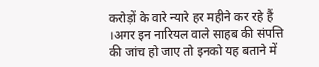करोड़ों के वारे न्यारे हर महीने कर रहे हैं ।अगर इन नारियल वाले साहब की संपत्ति की जांच हो जाए तो इनको यह बताने में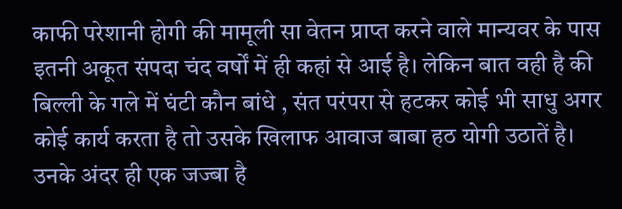काफी परेशानी होगी की मामूली सा वेतन प्राप्त करने वाले मान्यवर के पास इतनी अकूत संपदा चंद वर्षों में ही कहां से आई है। लेकिन बात वही है की बिल्ली के गले में घंटी कौन बांधे , संत परंपरा से हटकर कोई भी साधु अगर कोई कार्य करता है तो उसके खिलाफ आवाज बाबा हठ योगी उठातें है। उनके अंदर ही एक जज्बा है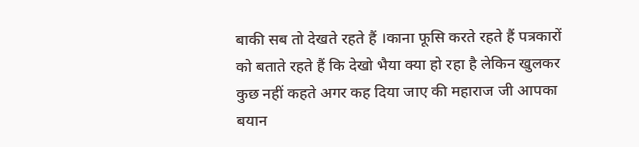बाकी सब तो देखते रहते हैं ।काना फूसि करते रहते हैं पत्रकारों को बताते रहते हैं कि देखो भैया क्या हो रहा है लेकिन खुलकर कुछ नहीं कहते अगर कह दिया जाए की महाराज जी आपका बयान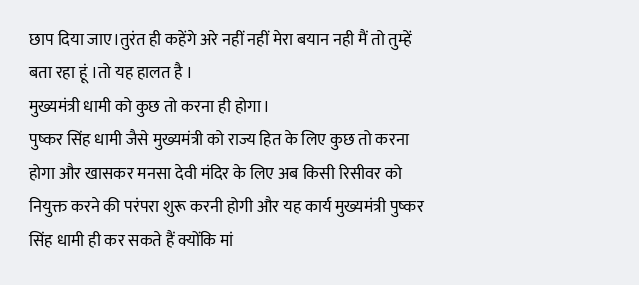छाप दिया जाए।तुरंत ही कहेंगे अरे नहीं नहीं मेरा बयान नही मैं तो तुम्हें बता रहा हूं ।तो यह हालत है ।
मुख्यमंत्री धामी को कुछ तो करना ही होगा।
पुष्कर सिंह धामी जैसे मुख्यमंत्री को राज्य हित के लिए कुछ तो करना होगा और खासकर मनसा देवी मंदिर के लिए अब किसी रिसीवर को नियुक्त करने की परंपरा शुरू करनी होगी और यह कार्य मुख्यमंत्री पुष्कर सिंह धामी ही कर सकते हैं क्योंकि मां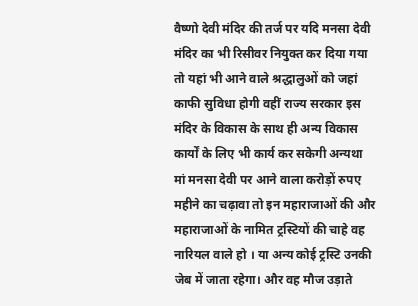वैष्णो देवी मंदिर की तर्ज पर यदि मनसा देवी मंदिर का भी रिसीवर नियुक्त कर दिया गया तो यहां भी आने वाले श्रद्धालुओं को जहां काफी सुविधा होगी वहीं राज्य सरकार इस मंदिर के विकास के साथ ही अन्य विकास कार्यों के लिए भी कार्य कर सकेगी अन्यथा मां मनसा देवी पर आने वाला करोड़ों रुपए महीने का चढ़ावा तो इन महाराजाओं की और महाराजाओं के नामित ट्रस्टियों की चाहे वह नारियल वाले हो । या अन्य कोई ट्रस्टि उनकी जेब में जाता रहेगा। और वह मौज उड़ाते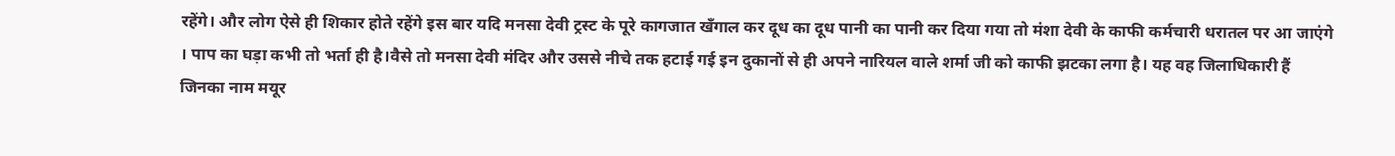रहेंगे। और लोग ऐसे ही शिकार होते रहेंगे इस बार यदि मनसा देवी ट्रस्ट के पूरे कागजात खँगाल कर दूध का दूध पानी का पानी कर दिया गया तो मंशा देवी के काफी कर्मचारी धरातल पर आ जाएंगे । पाप का घड़ा कभी तो भर्ता ही है।वैसे तो मनसा देवी मंदिर और उससे नीचे तक हटाई गई इन दुकानों से ही अपने नारियल वाले शर्मा जी को काफी झटका लगा है। यह वह जिलाधिकारी हैं जिनका नाम मयूर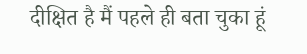दीक्षित है मैं पहले ही बता चुका हूं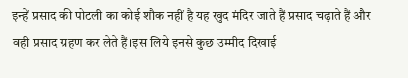इन्हें प्रसाद की पोटली का कोई शौक नहीं है यह खुद मंदिर जाते हैं प्रसाद चढ़ाते हैं और वही प्रसाद ग्रहण कर लेते हैं।इस लिये इनसे कुछ उम्मीद दिखाई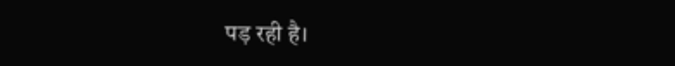पड़ रही है।